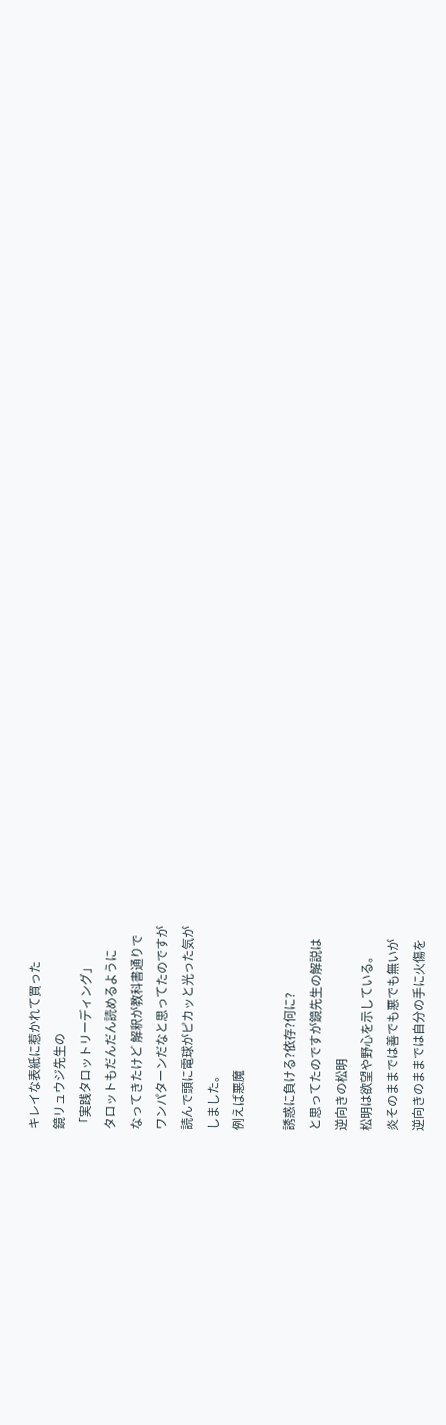キレイな表紙に惹かれて買った
鏡リュウジ先生の
「実践タロットリーディング」
タロットもだんだん読めるように
なってきたけど 解釈が教科書通りで
ワンパターンだなと思ってたのですが
読んで頭に電球がピカッと光った気が
しました。
例えば悪魔

誘惑に負ける?依存?何に?
と思ってたのですが鏡先生の解説は
逆向きの松明
松明は欲望や野心を示している。
炎そのままでは善でも悪でも無いが
逆向きのままでは自分の手に火傷を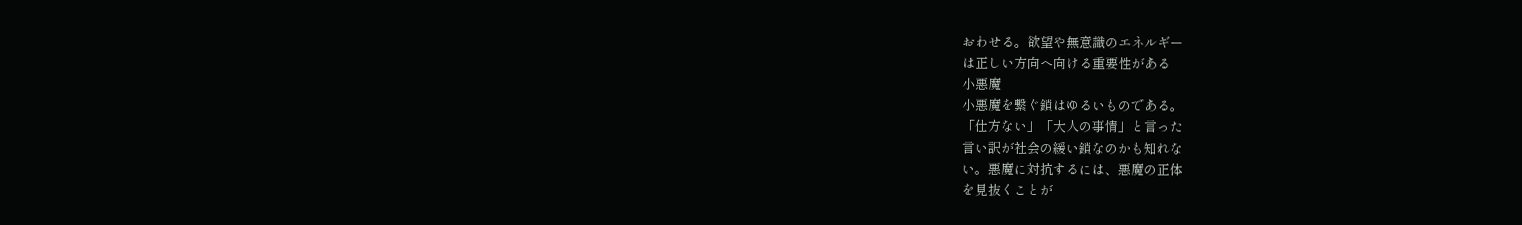おわせる。欲望や無意識のエネルギー
は正しい方向へ向ける重要性がある
小悪魔
小悪魔を繋ぐ鎖はゆるいものである。
「仕方ない」「大人の事情」と言った
言い訳が社会の緩い鎖なのかも知れな
い。悪魔に対抗するには、悪魔の正体
を見抜くことが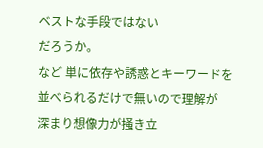ベストな手段ではない
だろうか。
など 単に依存や誘惑とキーワードを
並べられるだけで無いので理解が
深まり想像力が掻き立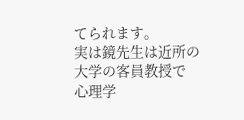てられます。
実は鏡先生は近所の大学の客員教授で
心理学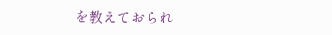を教えておられ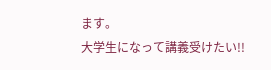ます。
大学生になって講義受けたい!!